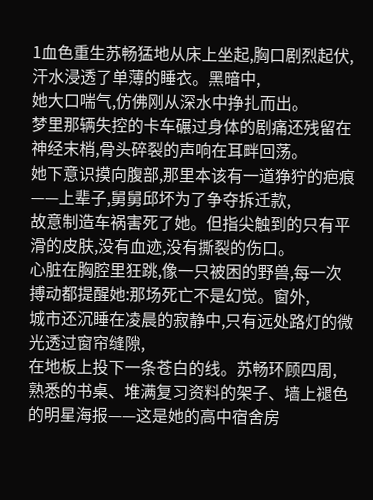1血色重生苏畅猛地从床上坐起,胸口剧烈起伏,汗水浸透了单薄的睡衣。黑暗中,
她大口喘气,仿佛刚从深水中挣扎而出。
梦里那辆失控的卡车碾过身体的剧痛还残留在神经末梢,骨头碎裂的声响在耳畔回荡。
她下意识摸向腹部,那里本该有一道狰狞的疤痕——上辈子,舅舅邱坏为了争夺拆迁款,
故意制造车祸害死了她。但指尖触到的只有平滑的皮肤,没有血迹,没有撕裂的伤口。
心脏在胸腔里狂跳,像一只被困的野兽,每一次搏动都提醒她:那场死亡不是幻觉。窗外,
城市还沉睡在凌晨的寂静中,只有远处路灯的微光透过窗帘缝隙,
在地板上投下一条苍白的线。苏畅环顾四周,
熟悉的书桌、堆满复习资料的架子、墙上褪色的明星海报——这是她的高中宿舍房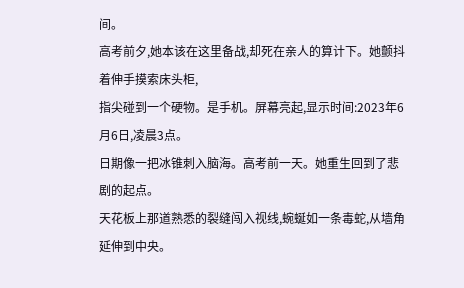间。
高考前夕,她本该在这里备战,却死在亲人的算计下。她颤抖着伸手摸索床头柜,
指尖碰到一个硬物。是手机。屏幕亮起,显示时间:2023年6月6日,凌晨3点。
日期像一把冰锥刺入脑海。高考前一天。她重生回到了悲剧的起点。
天花板上那道熟悉的裂缝闯入视线,蜿蜒如一条毒蛇,从墙角延伸到中央。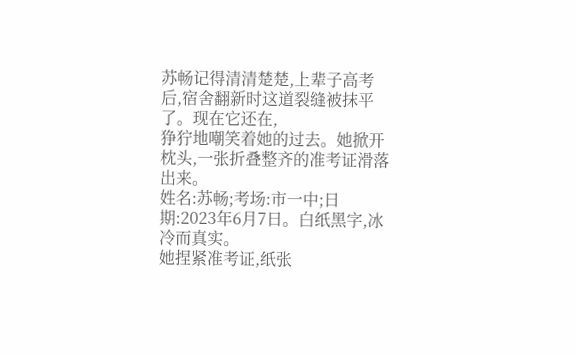苏畅记得清清楚楚,上辈子高考后,宿舍翻新时这道裂缝被抹平了。现在它还在,
狰狞地嘲笑着她的过去。她掀开枕头,一张折叠整齐的准考证滑落出来。
姓名:苏畅;考场:市一中;日期:2023年6月7日。白纸黑字,冰冷而真实。
她捏紧准考证,纸张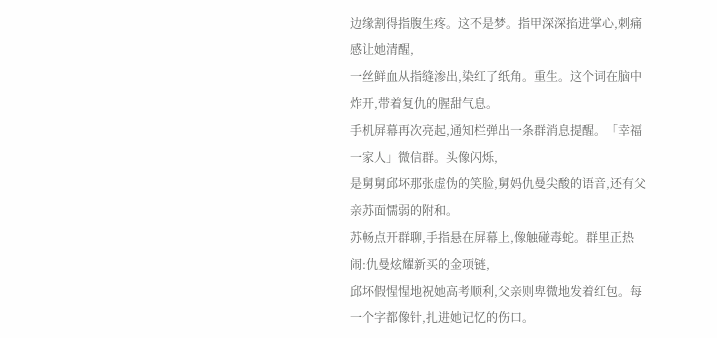边缘割得指腹生疼。这不是梦。指甲深深掐进掌心,刺痛感让她清醒,
一丝鲜血从指缝渗出,染红了纸角。重生。这个词在脑中炸开,带着复仇的腥甜气息。
手机屏幕再次亮起,通知栏弹出一条群消息提醒。「幸福一家人」微信群。头像闪烁,
是舅舅邱坏那张虚伪的笑脸,舅妈仇曼尖酸的语音,还有父亲苏面懦弱的附和。
苏畅点开群聊,手指悬在屏幕上,像触碰毒蛇。群里正热闹:仇曼炫耀新买的金项链,
邱坏假惺惺地祝她高考顺利,父亲则卑微地发着红包。每一个字都像针,扎进她记忆的伤口。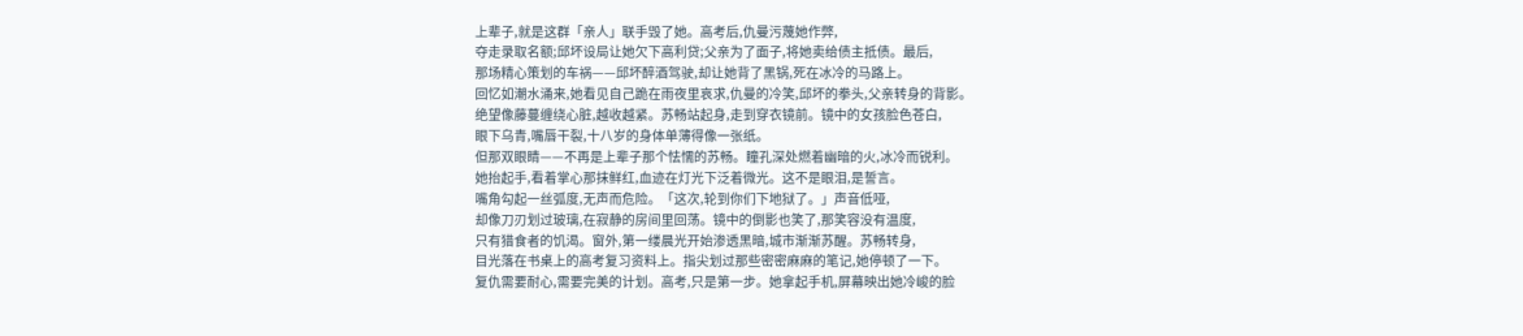上辈子,就是这群「亲人」联手毁了她。高考后,仇曼污蔑她作弊,
夺走录取名额;邱坏设局让她欠下高利贷;父亲为了面子,将她卖给债主抵债。最后,
那场精心策划的车祸——邱坏醉酒驾驶,却让她背了黑锅,死在冰冷的马路上。
回忆如潮水涌来,她看见自己跪在雨夜里哀求,仇曼的冷笑,邱坏的拳头,父亲转身的背影。
绝望像藤蔓缠绕心脏,越收越紧。苏畅站起身,走到穿衣镜前。镜中的女孩脸色苍白,
眼下乌青,嘴唇干裂,十八岁的身体单薄得像一张纸。
但那双眼睛——不再是上辈子那个怯懦的苏畅。瞳孔深处燃着幽暗的火,冰冷而锐利。
她抬起手,看着掌心那抹鲜红,血迹在灯光下泛着微光。这不是眼泪,是誓言。
嘴角勾起一丝弧度,无声而危险。「这次,轮到你们下地狱了。」声音低哑,
却像刀刃划过玻璃,在寂静的房间里回荡。镜中的倒影也笑了,那笑容没有温度,
只有猎食者的饥渴。窗外,第一缕晨光开始渗透黑暗,城市渐渐苏醒。苏畅转身,
目光落在书桌上的高考复习资料上。指尖划过那些密密麻麻的笔记,她停顿了一下。
复仇需要耐心,需要完美的计划。高考,只是第一步。她拿起手机,屏幕映出她冷峻的脸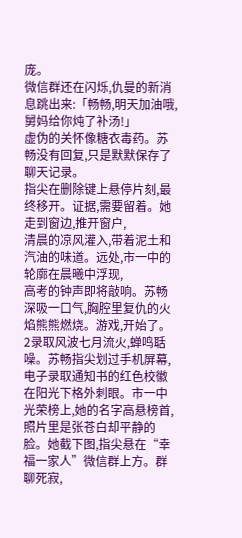庞。
微信群还在闪烁,仇曼的新消息跳出来:「畅畅,明天加油哦,舅妈给你炖了补汤!」
虚伪的关怀像糖衣毒药。苏畅没有回复,只是默默保存了聊天记录。
指尖在删除键上悬停片刻,最终移开。证据,需要留着。她走到窗边,推开窗户,
清晨的凉风灌入,带着泥土和汽油的味道。远处,市一中的轮廓在晨曦中浮现,
高考的钟声即将敲响。苏畅深吸一口气,胸腔里复仇的火焰熊熊燃烧。游戏,开始了。
2录取风波七月流火,蝉鸣聒噪。苏畅指尖划过手机屏幕,
电子录取通知书的红色校徽在阳光下格外刺眼。市一中光荣榜上,她的名字高悬榜首,
照片里是张苍白却平静的脸。她截下图,指尖悬在“幸福一家人”微信群上方。群聊死寂,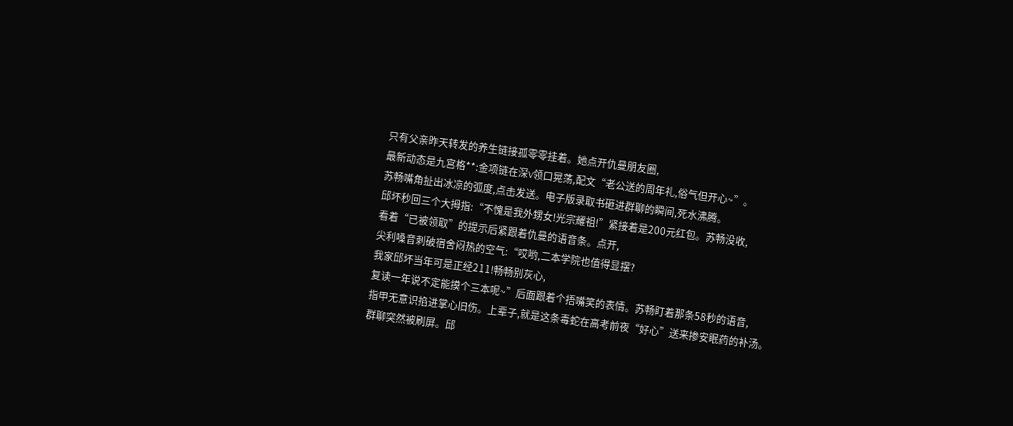只有父亲昨天转发的养生链接孤零零挂着。她点开仇曼朋友圈,
最新动态是九宫格**:金项链在深V领口晃荡,配文“老公送的周年礼,俗气但开心~”。
苏畅嘴角扯出冰凉的弧度,点击发送。电子版录取书砸进群聊的瞬间,死水沸腾。
邱坏秒回三个大拇指:“不愧是我外甥女!光宗耀祖!”紧接着是200元红包。苏畅没收,
看着“已被领取”的提示后紧跟着仇曼的语音条。点开,
尖利嗓音刺破宿舍闷热的空气:“哎哟,二本学院也值得显摆?
我家邱坏当年可是正经211!畅畅别灰心,
复读一年说不定能摸个三本呢~”后面跟着个捂嘴笑的表情。苏畅盯着那条58秒的语音,
指甲无意识掐进掌心旧伤。上辈子,就是这条毒蛇在高考前夜“好心”送来掺安眠药的补汤。
群聊突然被刷屏。邱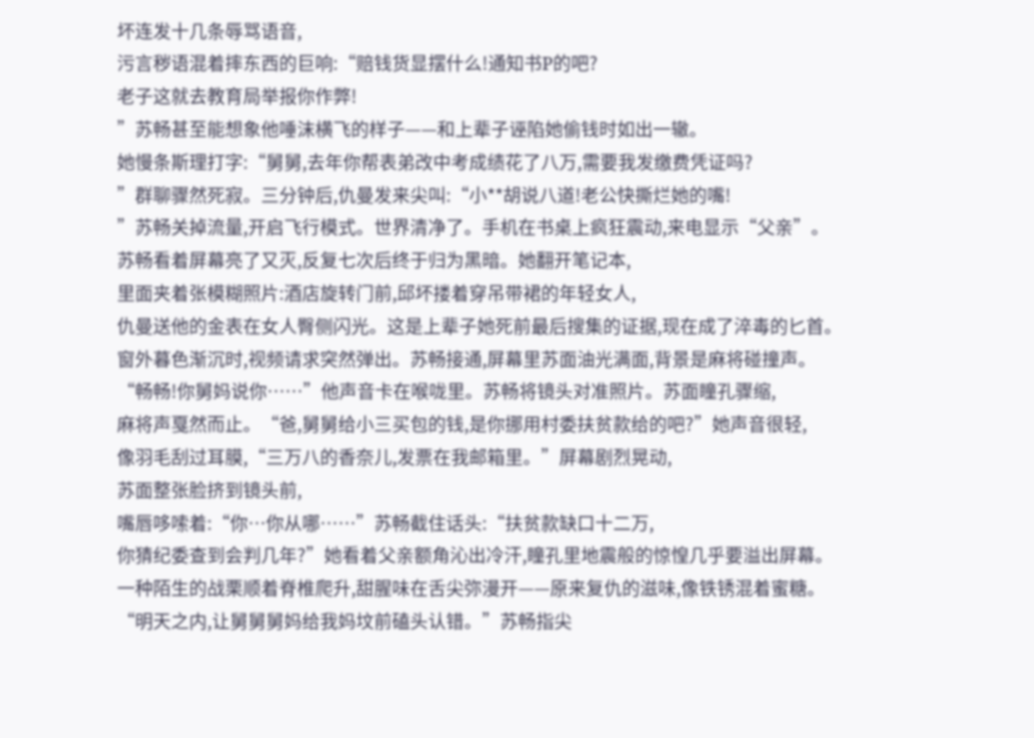坏连发十几条辱骂语音,
污言秽语混着摔东西的巨响:“赔钱货显摆什么!通知书P的吧?
老子这就去教育局举报你作弊!
”苏畅甚至能想象他唾沫横飞的样子——和上辈子诬陷她偷钱时如出一辙。
她慢条斯理打字:“舅舅,去年你帮表弟改中考成绩花了八万,需要我发缴费凭证吗?
”群聊骤然死寂。三分钟后,仇曼发来尖叫:“小**胡说八道!老公快撕烂她的嘴!
”苏畅关掉流量,开启飞行模式。世界清净了。手机在书桌上疯狂震动,来电显示“父亲”。
苏畅看着屏幕亮了又灭,反复七次后终于归为黑暗。她翻开笔记本,
里面夹着张模糊照片:酒店旋转门前,邱坏搂着穿吊带裙的年轻女人,
仇曼送他的金表在女人臀侧闪光。这是上辈子她死前最后搜集的证据,现在成了淬毒的匕首。
窗外暮色渐沉时,视频请求突然弹出。苏畅接通,屏幕里苏面油光满面,背景是麻将碰撞声。
“畅畅!你舅妈说你……”他声音卡在喉咙里。苏畅将镜头对准照片。苏面瞳孔骤缩,
麻将声戛然而止。“爸,舅舅给小三买包的钱,是你挪用村委扶贫款给的吧?”她声音很轻,
像羽毛刮过耳膜,“三万八的香奈儿,发票在我邮箱里。”屏幕剧烈晃动,
苏面整张脸挤到镜头前,
嘴唇哆嗦着:“你…你从哪……”苏畅截住话头:“扶贫款缺口十二万,
你猜纪委查到会判几年?”她看着父亲额角沁出冷汗,瞳孔里地震般的惊惶几乎要溢出屏幕。
一种陌生的战栗顺着脊椎爬升,甜腥味在舌尖弥漫开——原来复仇的滋味,像铁锈混着蜜糖。
“明天之内,让舅舅舅妈给我妈坟前磕头认错。”苏畅指尖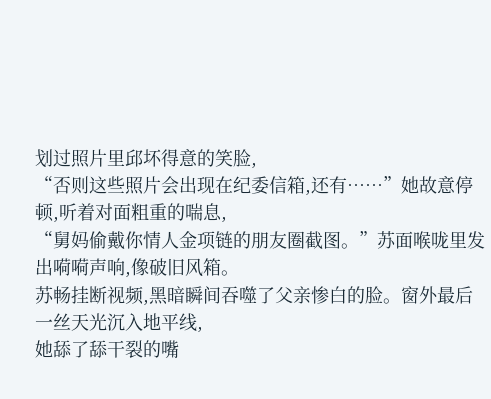划过照片里邱坏得意的笑脸,
“否则这些照片会出现在纪委信箱,还有……”她故意停顿,听着对面粗重的喘息,
“舅妈偷戴你情人金项链的朋友圈截图。”苏面喉咙里发出嗬嗬声响,像破旧风箱。
苏畅挂断视频,黑暗瞬间吞噬了父亲惨白的脸。窗外最后一丝天光沉入地平线,
她舔了舔干裂的嘴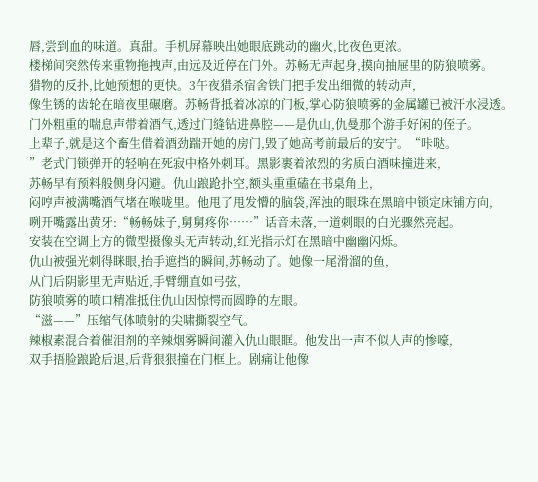唇,尝到血的味道。真甜。手机屏幕映出她眼底跳动的幽火,比夜色更浓。
楼梯间突然传来重物拖拽声,由远及近停在门外。苏畅无声起身,摸向抽屉里的防狼喷雾。
猎物的反扑,比她预想的更快。3午夜猎杀宿舍铁门把手发出细微的转动声,
像生锈的齿轮在暗夜里碾磨。苏畅背抵着冰凉的门板,掌心防狼喷雾的金属罐已被汗水浸透。
门外粗重的喘息声带着酒气,透过门缝钻进鼻腔——是仇山,仇曼那个游手好闲的侄子。
上辈子,就是这个畜生借着酒劲踹开她的房门,毁了她高考前最后的安宁。“咔哒。
”老式门锁弹开的轻响在死寂中格外刺耳。黑影裹着浓烈的劣质白酒味撞进来,
苏畅早有预料般侧身闪避。仇山踉跄扑空,额头重重磕在书桌角上,
闷哼声被满嘴酒气堵在喉咙里。他甩了甩发懵的脑袋,浑浊的眼珠在黑暗中锁定床铺方向,
咧开嘴露出黄牙:“畅畅妹子,舅舅疼你……”话音未落,一道刺眼的白光骤然亮起。
安装在空调上方的微型摄像头无声转动,红光指示灯在黑暗中幽幽闪烁。
仇山被强光刺得眯眼,抬手遮挡的瞬间,苏畅动了。她像一尾滑溜的鱼,
从门后阴影里无声贴近,手臂绷直如弓弦,
防狼喷雾的喷口精准抵住仇山因惊愕而圆睁的左眼。
“滋——”压缩气体喷射的尖啸撕裂空气。
辣椒素混合着催泪剂的辛辣烟雾瞬间灌入仇山眼眶。他发出一声不似人声的惨嚎,
双手捂脸踉跄后退,后背狠狠撞在门框上。剧痛让他像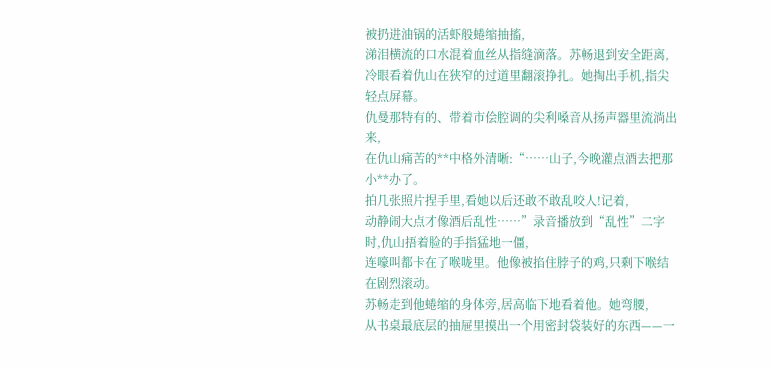被扔进油锅的活虾般蜷缩抽搐,
涕泪横流的口水混着血丝从指缝滴落。苏畅退到安全距离,
冷眼看着仇山在狭窄的过道里翻滚挣扎。她掏出手机,指尖轻点屏幕。
仇曼那特有的、带着市侩腔调的尖利嗓音从扬声器里流淌出来,
在仇山痛苦的**中格外清晰:“……山子,今晚灌点酒去把那小**办了。
拍几张照片捏手里,看她以后还敢不敢乱咬人!记着,
动静闹大点才像酒后乱性……”录音播放到“乱性”二字时,仇山捂着脸的手指猛地一僵,
连嚎叫都卡在了喉咙里。他像被掐住脖子的鸡,只剩下喉结在剧烈滚动。
苏畅走到他蜷缩的身体旁,居高临下地看着他。她弯腰,
从书桌最底层的抽屉里摸出一个用密封袋装好的东西——一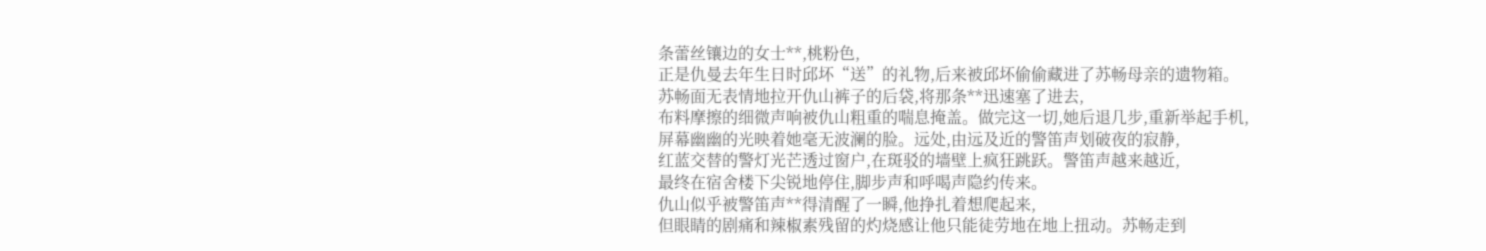条蕾丝镶边的女士**,桃粉色,
正是仇曼去年生日时邱坏“送”的礼物,后来被邱坏偷偷藏进了苏畅母亲的遗物箱。
苏畅面无表情地拉开仇山裤子的后袋,将那条**迅速塞了进去,
布料摩擦的细微声响被仇山粗重的喘息掩盖。做完这一切,她后退几步,重新举起手机,
屏幕幽幽的光映着她毫无波澜的脸。远处,由远及近的警笛声划破夜的寂静,
红蓝交替的警灯光芒透过窗户,在斑驳的墙壁上疯狂跳跃。警笛声越来越近,
最终在宿舍楼下尖锐地停住,脚步声和呼喝声隐约传来。
仇山似乎被警笛声**得清醒了一瞬,他挣扎着想爬起来,
但眼睛的剧痛和辣椒素残留的灼烧感让他只能徒劳地在地上扭动。苏畅走到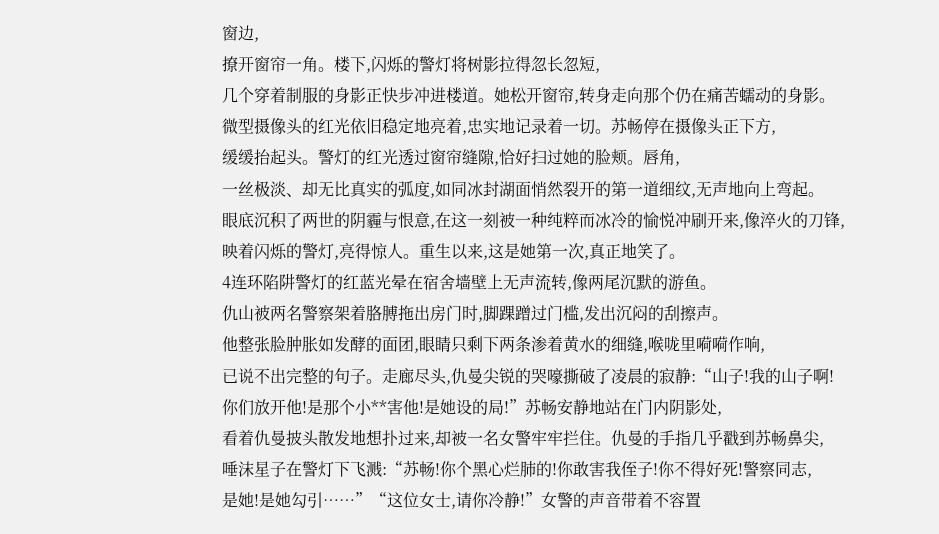窗边,
撩开窗帘一角。楼下,闪烁的警灯将树影拉得忽长忽短,
几个穿着制服的身影正快步冲进楼道。她松开窗帘,转身走向那个仍在痛苦蠕动的身影。
微型摄像头的红光依旧稳定地亮着,忠实地记录着一切。苏畅停在摄像头正下方,
缓缓抬起头。警灯的红光透过窗帘缝隙,恰好扫过她的脸颊。唇角,
一丝极淡、却无比真实的弧度,如同冰封湖面悄然裂开的第一道细纹,无声地向上弯起。
眼底沉积了两世的阴霾与恨意,在这一刻被一种纯粹而冰冷的愉悦冲刷开来,像淬火的刀锋,
映着闪烁的警灯,亮得惊人。重生以来,这是她第一次,真正地笑了。
4连环陷阱警灯的红蓝光晕在宿舍墙壁上无声流转,像两尾沉默的游鱼。
仇山被两名警察架着胳膊拖出房门时,脚踝蹭过门槛,发出沉闷的刮擦声。
他整张脸肿胀如发酵的面团,眼睛只剩下两条渗着黄水的细缝,喉咙里嗬嗬作响,
已说不出完整的句子。走廊尽头,仇曼尖锐的哭嚎撕破了凌晨的寂静:“山子!我的山子啊!
你们放开他!是那个小**害他!是她设的局!”苏畅安静地站在门内阴影处,
看着仇曼披头散发地想扑过来,却被一名女警牢牢拦住。仇曼的手指几乎戳到苏畅鼻尖,
唾沫星子在警灯下飞溅:“苏畅!你个黑心烂肺的!你敢害我侄子!你不得好死!警察同志,
是她!是她勾引……”“这位女士,请你冷静!”女警的声音带着不容置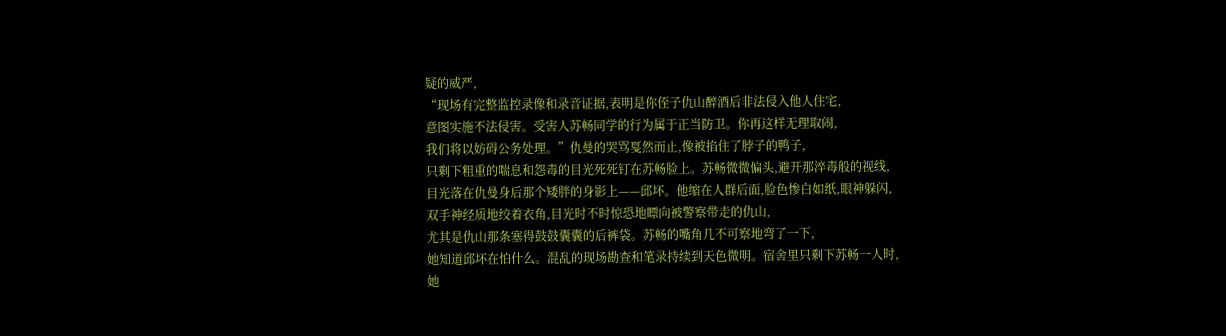疑的威严,
“现场有完整监控录像和录音证据,表明是你侄子仇山醉酒后非法侵入他人住宅,
意图实施不法侵害。受害人苏畅同学的行为属于正当防卫。你再这样无理取闹,
我们将以妨碍公务处理。”仇曼的哭骂戛然而止,像被掐住了脖子的鸭子,
只剩下粗重的喘息和怨毒的目光死死钉在苏畅脸上。苏畅微微偏头,避开那淬毒般的视线,
目光落在仇曼身后那个矮胖的身影上——邱坏。他缩在人群后面,脸色惨白如纸,眼神躲闪,
双手神经质地绞着衣角,目光时不时惊恐地瞟向被警察带走的仇山,
尤其是仇山那条塞得鼓鼓囊囊的后裤袋。苏畅的嘴角几不可察地弯了一下,
她知道邱坏在怕什么。混乱的现场勘查和笔录持续到天色微明。宿舍里只剩下苏畅一人时,
她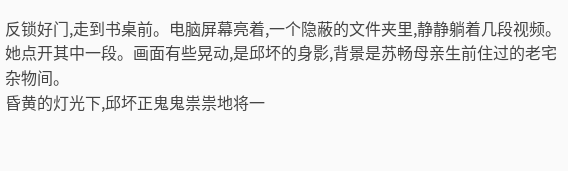反锁好门,走到书桌前。电脑屏幕亮着,一个隐蔽的文件夹里,静静躺着几段视频。
她点开其中一段。画面有些晃动,是邱坏的身影,背景是苏畅母亲生前住过的老宅杂物间。
昏黄的灯光下,邱坏正鬼鬼祟祟地将一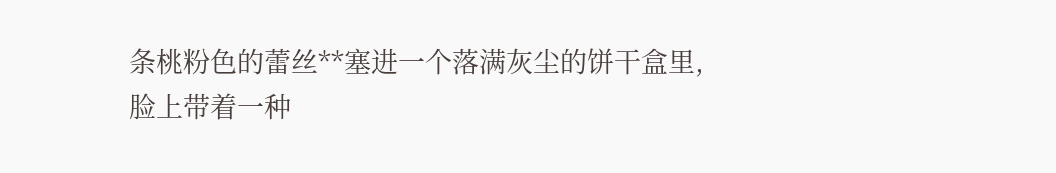条桃粉色的蕾丝**塞进一个落满灰尘的饼干盒里,
脸上带着一种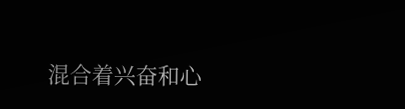混合着兴奋和心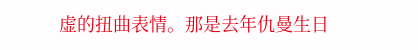虚的扭曲表情。那是去年仇曼生日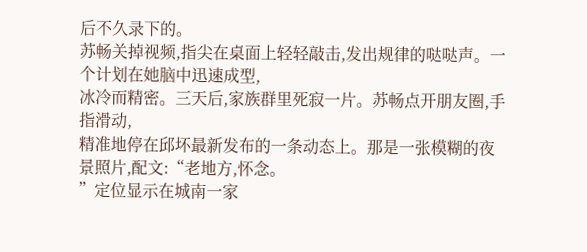后不久录下的。
苏畅关掉视频,指尖在桌面上轻轻敲击,发出规律的哒哒声。一个计划在她脑中迅速成型,
冰冷而精密。三天后,家族群里死寂一片。苏畅点开朋友圈,手指滑动,
精准地停在邱坏最新发布的一条动态上。那是一张模糊的夜景照片,配文:“老地方,怀念。
”定位显示在城南一家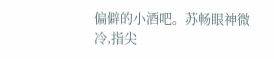偏僻的小酒吧。苏畅眼神微冷,指尖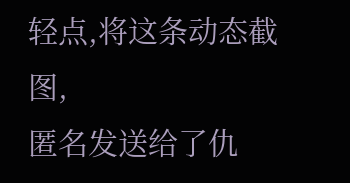轻点,将这条动态截图,
匿名发送给了仇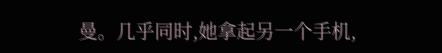曼。几乎同时,她拿起另一个手机,